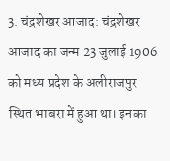3. चंद्रशेखर आजाद: चंद्रशेखर आजाद का जन्म 23 जुलाई 1906 को मध्य प्रदेश के अलीराजपुर स्थित भाबरा में हुआ था। इनका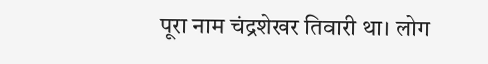पूरा नाम चंद्रशेखर तिवारी था। लोग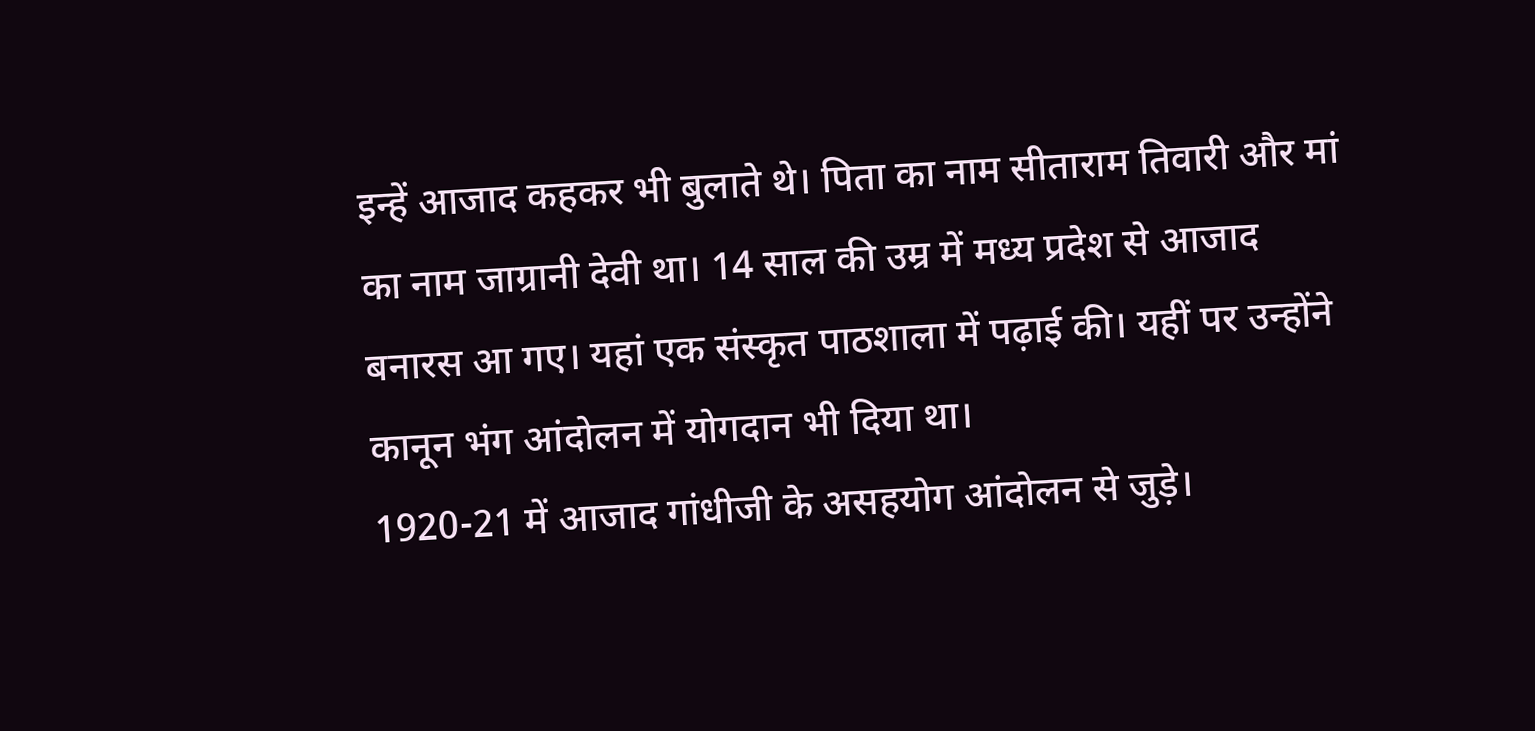इन्हें आजाद कहकर भी बुलाते थे। पिता का नाम सीताराम तिवारी और मां का नाम जाग्रानी देवी था। 14 साल की उम्र में मध्य प्रदेश से आजाद बनारस आ गए। यहां एक संस्कृत पाठशाला में पढ़ाई की। यहीं पर उन्होंने कानून भंग आंदोलन में योगदान भी दिया था।
1920-21 में आजाद गांधीजी के असहयोग आंदोलन से जुड़े।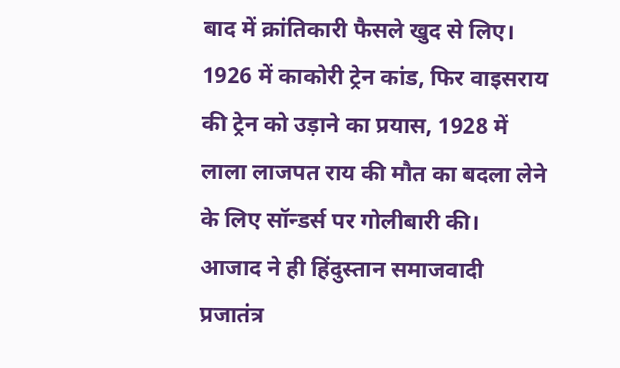बाद में क्रांतिकारी फैसले खुद से लिए। 1926 में काकोरी ट्रेन कांड, फिर वाइसराय की ट्रेन को उड़ाने का प्रयास, 1928 में लाला लाजपत राय की मौत का बदला लेने के लिए सॉन्डर्स पर गोलीबारी की।
आजाद ने ही हिंदुस्तान समाजवादी प्रजातंत्र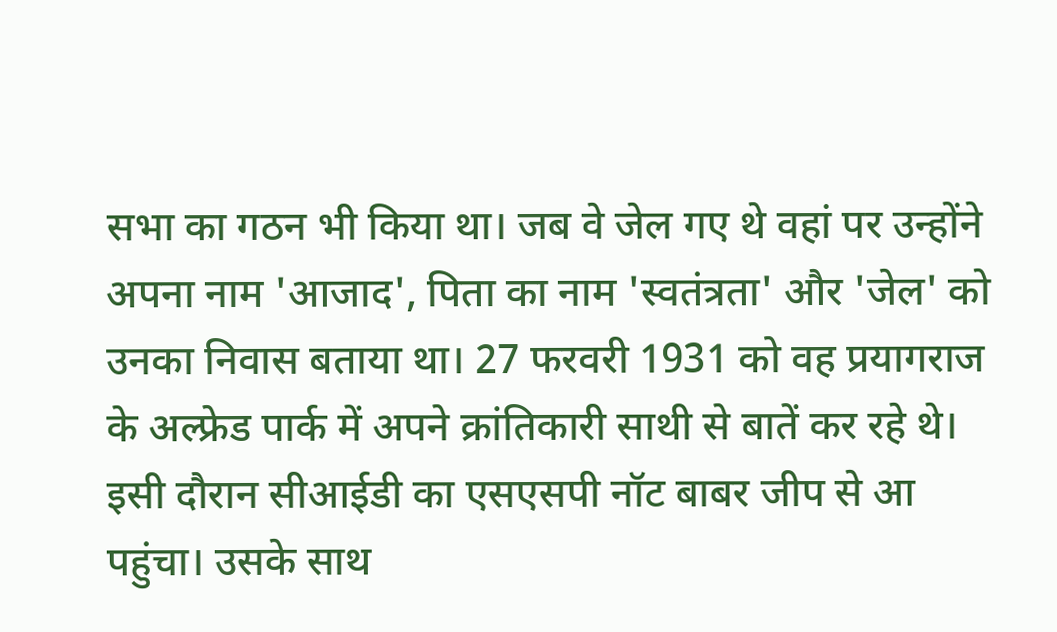सभा का गठन भी किया था। जब वे जेल गए थे वहां पर उन्होंने अपना नाम 'आजाद', पिता का नाम 'स्वतंत्रता' और 'जेल' को उनका निवास बताया था। 27 फरवरी 1931 को वह प्रयागराज के अल्फ्रेड पार्क में अपने क्रांतिकारी साथी से बातें कर रहे थे। इसी दौरान सीआईडी का एसएसपी नॉट बाबर जीप से आ पहुंचा। उसके साथ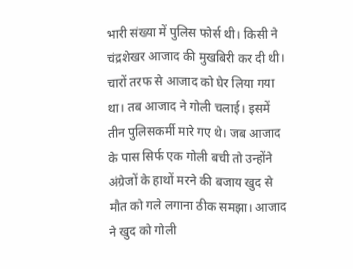भारी संख्या में पुलिस फोर्स थी। किसी ने चंद्रशेखर आजाद की मुखबिरी कर दी थी।
चारों तरफ से आजाद को घेर लिया गया था। तब आजाद ने गोली चलाई। इसमें तीन पुलिसकर्मी मारे गए थे। जब आजाद के पास सिर्फ एक गोली बची तो उन्होंने अंग्रेजों के हाथों मरने की बजाय खुद से मौत को गले लगाना ठीक समझा। आजाद ने खुद को गोली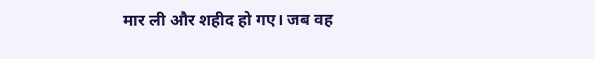मार ली और शहीद हो गए। जब वह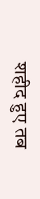शहीद हुए तब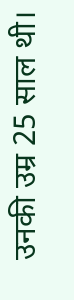उनकी उम्र 25 साल थी।